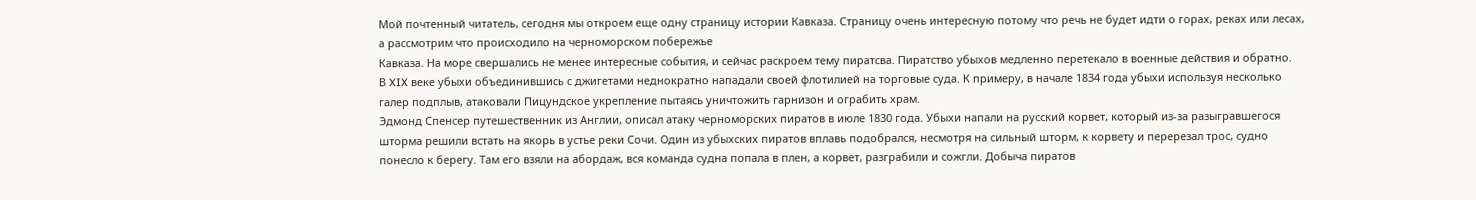Мой почтенный читатель, сегодня мы откроем еще одну страницу истории Кавказа. Страницу очень интересную потому что речь не будет идти о горах, реках или лесах, а рассмотрим что происходило на черноморском побережье
Кавказа. На море свершались не менее интересные события, и сейчас раскроем тему пиратсва. Пиратство убыхов медленно перетекало в военные действия и обратно.
В XIX веке убыхи объединившись с джигетами неднократно нападали своей флотилией на торговые суда. К примеру, в начале 1834 года убыхи используя несколько галер подплыв, атаковали Пицундское укрепление пытаясь уничтожить гарнизон и ограбить храм.
Эдмонд Спенсер путешественник из Англии, описал атаку черноморских пиратов в июле 1830 года. Убыхи напали на русский корвет, который из-за разыгравшегося шторма решили встать на якорь в устье реки Сочи. Один из убыхских пиратов вплавь подобрался, несмотря на сильный шторм, к корвету и перерезал трос, судно понесло к берегу. Там его взяли на абордаж, вся команда судна попала в плен, а корвет, разграбили и сожгли. Добыча пиратов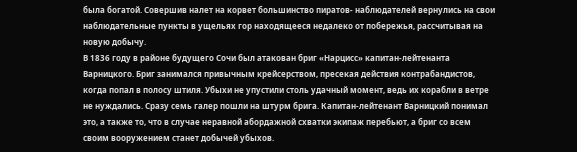была богатой. Совершив налет на корвет большинство пиратов- наблюдателей вернулись на свои наблюдательные пункты в ущельях гор находящееся недалеко от побережья, рассчитывая на новую добычу.
В 1836 году в районе будущего Сочи был атакован бриг «Нарцисс» капитан-лейтенанта Варницкого. Бриг занимался привычным крейсерством, пресекая действия контрабандистов, когда попал в полосу штиля. Убыхи не упустили столь удачный момент, ведь их корабли в ветре не нуждались. Сразу семь галер пошли на штурм брига. Капитан-лейтенант Варницкий понимал это, а также то, что в случае неравной абордажной схватки экипаж перебьют, а бриг со всем своим вооружением станет добычей убыхов.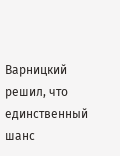Варницкий решил, что единственный шанс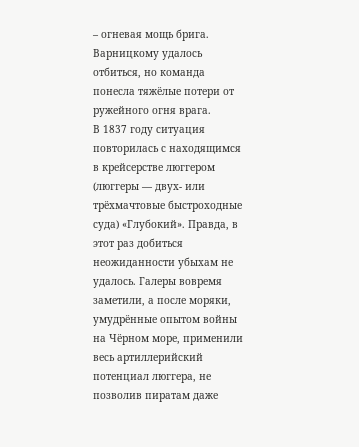– огневая мощь брига. Варницкому удалось отбиться, но команда понесла тяжёлые потери от ружейного огня врага.
В 1837 году ситуация повторилась с находящимся в крейсерстве люггером (люггеры — двух- или трёхмачтовые быстроходные суда) «Глубокий». Правда, в этот раз добиться неожиданности убыхам не удалось. Галеры вовремя заметили, а после моряки, умудрённые опытом войны на Чёрном море, применили весь артиллерийский потенциал люггера, не позволив пиратам даже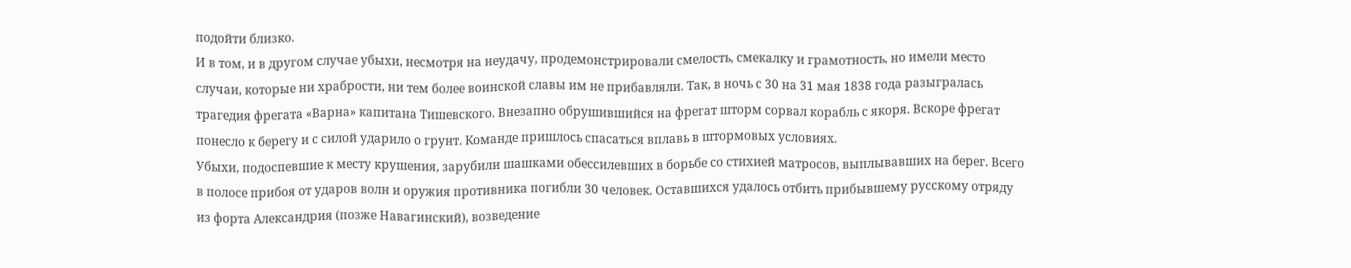подойти близко.
И в том, и в другом случае убыхи, несмотря на неудачу, продемонстрировали смелость, смекалку и грамотность, но имели место случаи, которые ни храбрости, ни тем более воинской славы им не прибавляли. Так, в ночь с 30 на 31 мая 1838 года разыгралась трагедия фрегата «Варна» капитана Тишевского. Внезапно обрушившийся на фрегат шторм сорвал корабль с якоря. Вскоре фрегат понесло к берегу и с силой ударило о грунт. Команде пришлось спасаться вплавь в штормовых условиях.
Убыхи, подоспевшие к месту крушения, зарубили шашками обессилевших в борьбе со стихией матросов, выплывавших на берег. Всего в полосе прибоя от ударов волн и оружия противника погибли 30 человек. Оставшихся удалось отбить прибывшему русскому отряду из форта Александрия (позже Навагинский), возведение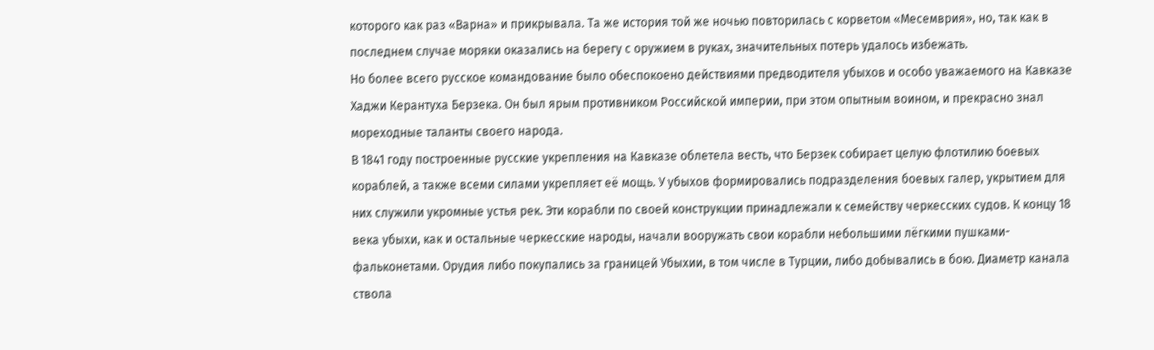которого как раз «Варна» и прикрывала. Та же история той же ночью повторилась с корветом «Месемврия», но, так как в последнем случае моряки оказались на берегу с оружием в руках, значительных потерь удалось избежать.
Но более всего русское командование было обеспокоено действиями предводителя убыхов и особо уважаемого на Кавказе Хаджи Керантуха Берзека. Он был ярым противником Российской империи, при этом опытным воином, и прекрасно знал мореходные таланты своего народа.
В 1841 году построенные русские укрепления на Кавказе облетела весть, что Берзек собирает целую флотилию боевых кораблей, а также всеми силами укрепляет её мощь. У убыхов формировались подразделения боевых галер, укрытием для них служили укромные устья рек. Эти корабли по своей конструкции принадлежали к семейству черкесских судов. К концу 18 века убыхи, как и остальные черкесские народы, начали вооружать свои корабли небольшими лёгкими пушками-фальконетами. Орудия либо покупались за границей Убыхии, в том числе в Турции, либо добывались в бою. Диаметр канала ствола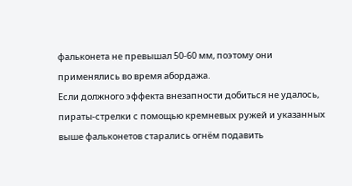фальконета не превышал 50-60 мм, поэтому они применялись во время абордажа.
Если должного эффекта внезапности добиться не удалось, пираты-стрелки с помощью кремневых ружей и указанных выше фальконетов старались огнём подавить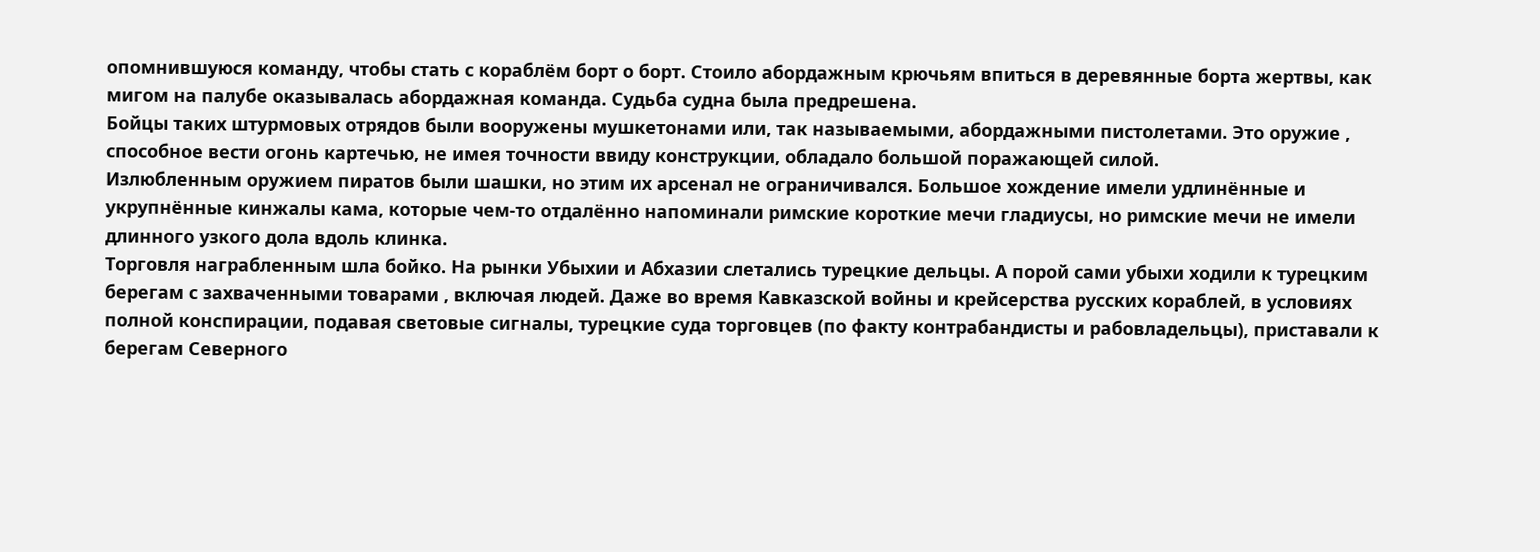опомнившуюся команду, чтобы стать с кораблём борт о борт. Стоило абордажным крючьям впиться в деревянные борта жертвы, как мигом на палубе оказывалась абордажная команда. Судьба судна была предрешена.
Бойцы таких штурмовых отрядов были вооружены мушкетонами или, так называемыми, абордажными пистолетами. Это оружие , способное вести огонь картечью, не имея точности ввиду конструкции, обладало большой поражающей силой.
Излюбленным оружием пиратов были шашки, но этим их арсенал не ограничивался. Большое хождение имели удлинённые и укрупнённые кинжалы кама, которые чем-то отдалённо напоминали римские короткие мечи гладиусы, но римские мечи не имели длинного узкого дола вдоль клинка.
Торговля награбленным шла бойко. На рынки Убыхии и Абхазии слетались турецкие дельцы. А порой сами убыхи ходили к турецким берегам с захваченными товарами , включая людей. Даже во время Кавказской войны и крейсерства русских кораблей, в условиях полной конспирации, подавая световые сигналы, турецкие суда торговцев (по факту контрабандисты и рабовладельцы), приставали к берегам Северного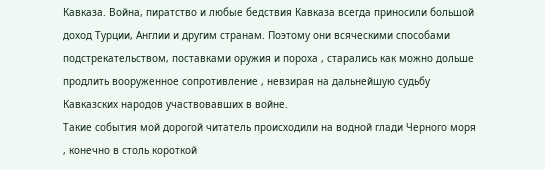Кавказа. Война, пиратство и любые бедствия Кавказа всегда приносили большой доход Турции, Англии и другим странам. Поэтому они всяческими способами подстрекательством, поставками оружия и пороха , старались как можно дольше продлить вооруженное сопротивление , невзирая на дальнейшую судьбу Кавказских народов участвовавших в войне.
Такие события мой дорогой читатель происходили на водной глади Черного моря , конечно в столь короткой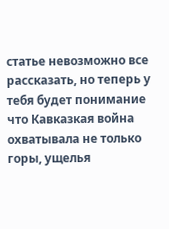статье невозможно все рассказать, но теперь у тебя будет понимание что Кавказкая война охватывала не только горы, ущелья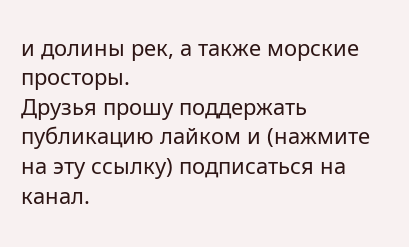и долины рек, а также морские просторы.
Друзья прошу поддержать публикацию лайком и (нажмите на эту ссылку) подписаться на канал.